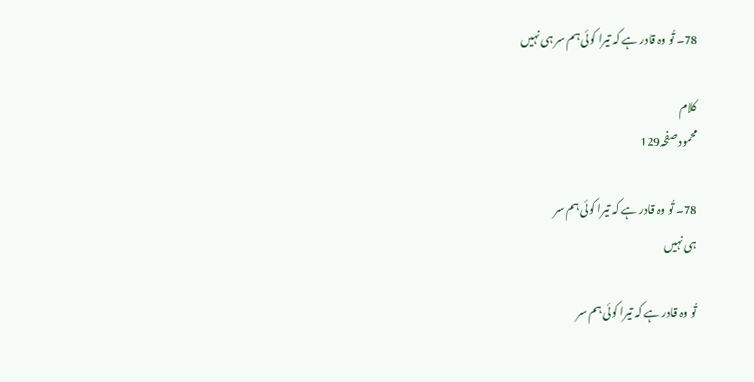78۔ تُو وہ قادر ہے کہ تیرا کوئی ہم سر ہی نہیں

کلام
محمود صفحہ129

78۔ تُو وہ قادر ہے کہ تیرا کوئی ہم سر
ہی نہیں

تُو وہ قادر ہے کہ تیرا کوئی ہم سر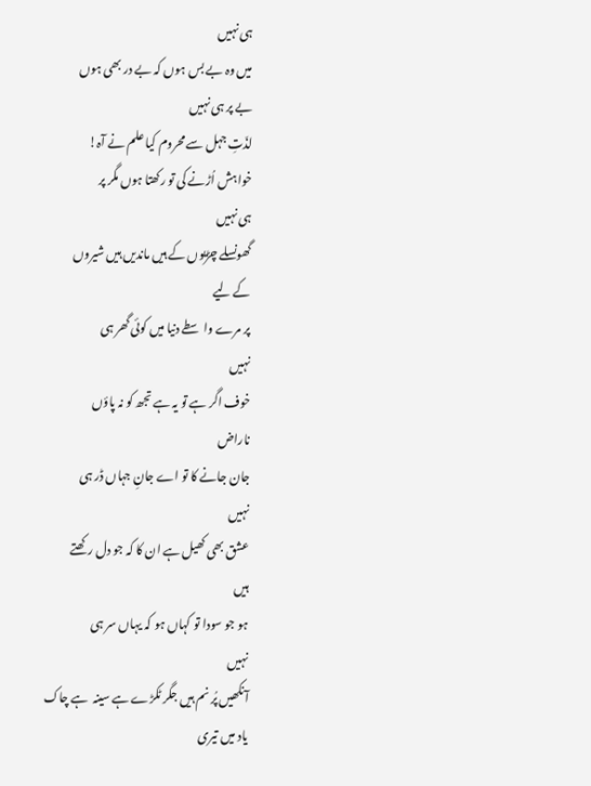ہی نہیں
میں وہ بے بس ہوں کہ بے در بھی ہوں
بے پر ہی نہیں
لذّتِ جہل سے محروم کیا علم نے آہ!
خواہش اُڑنے کی تو رکھتا ہوں مگر پر
ہی نہیں
گھونسلے چڑیوں کے ہیں ماندیں ہیں شیروں
کے لیے
پر مرے واسطے دنیا میں کوئی گھر ہی
نہیں
خوف اگر ہے تو یہ ہے تجھ کو نہ پاؤں
ناراض
جان جانے کا تو اے جانِ جہاں ڈر ہی
نہیں
عشق بھی کھیل ہے ان کا کہ جو دل رکھتے
ہیں
ہو جو سودا تو کہاں ہو کہ یہاں سر ہی
نہیں
آنکھیں پُر نم ہیں جگر ٹکڑے ہے سینہ  ہے چاک
یاد میں تیری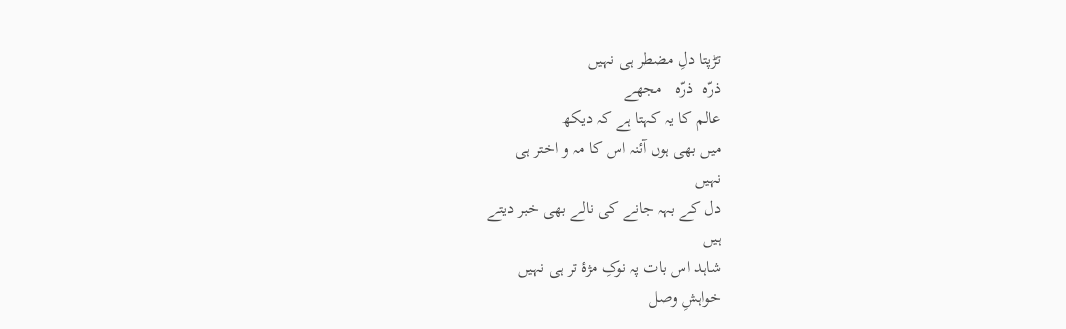تڑپتا دلِ مضطر ہی نہیں
ذرّہ  ذرّہ   مجھے
عالم کا یہ کہتا ہے کہ دیکھ
میں بھی ہوں آئنہ اس کا مہ و اختر ہی
نہیں
دل کے بہہ جانے کی نالے بھی خبر دیتے
ہیں
شاہد اس بات پہ نوکِ مژۂ تر ہی نہیں
خواہشِ وصل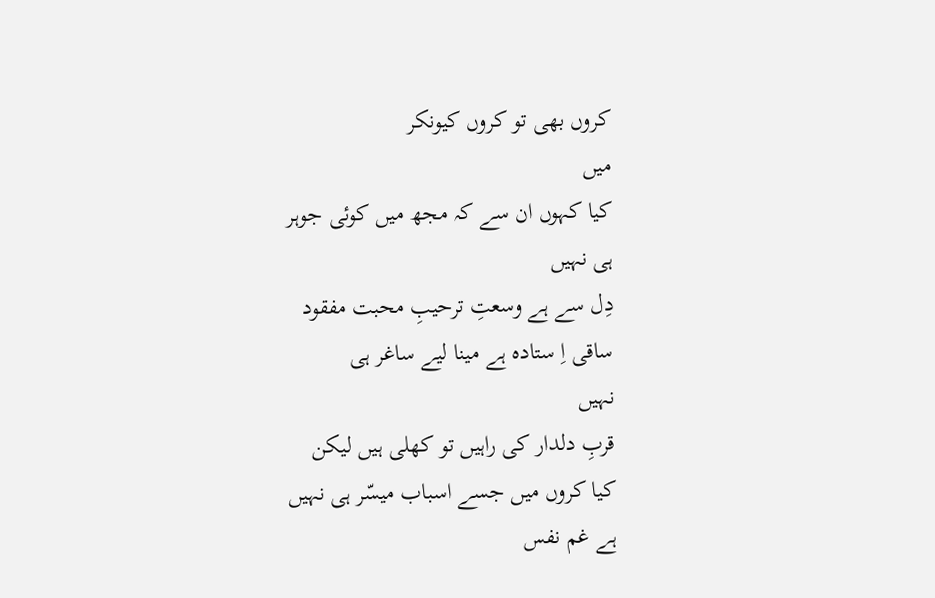کروں بھی تو کروں کیونکر
میں
کیا کہوں ان سے کہ مجھ میں کوئی جوہر
ہی نہیں
دِل سے ہے وسعتِ ترحیبِ محبت مفقود
ساقی اِ ستادہ ہے مینا لیے ساغر ہی
نہیں
قربِ دلدار کی راہیں تو کھلی ہیں لیکن
کیا کروں میں جسے اسباب میسّر ہی نہیں
ہے غم نفس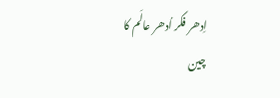اِدھر فکر اُدھر عالَم کا
چین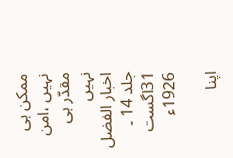ممکن ہی نہیں ،امن مقدّر ہی نہیں
اخبار الفضل جلد 14 ۔ 31اگست 1926ء

اپنا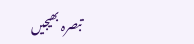تبصرہ بھیجیں